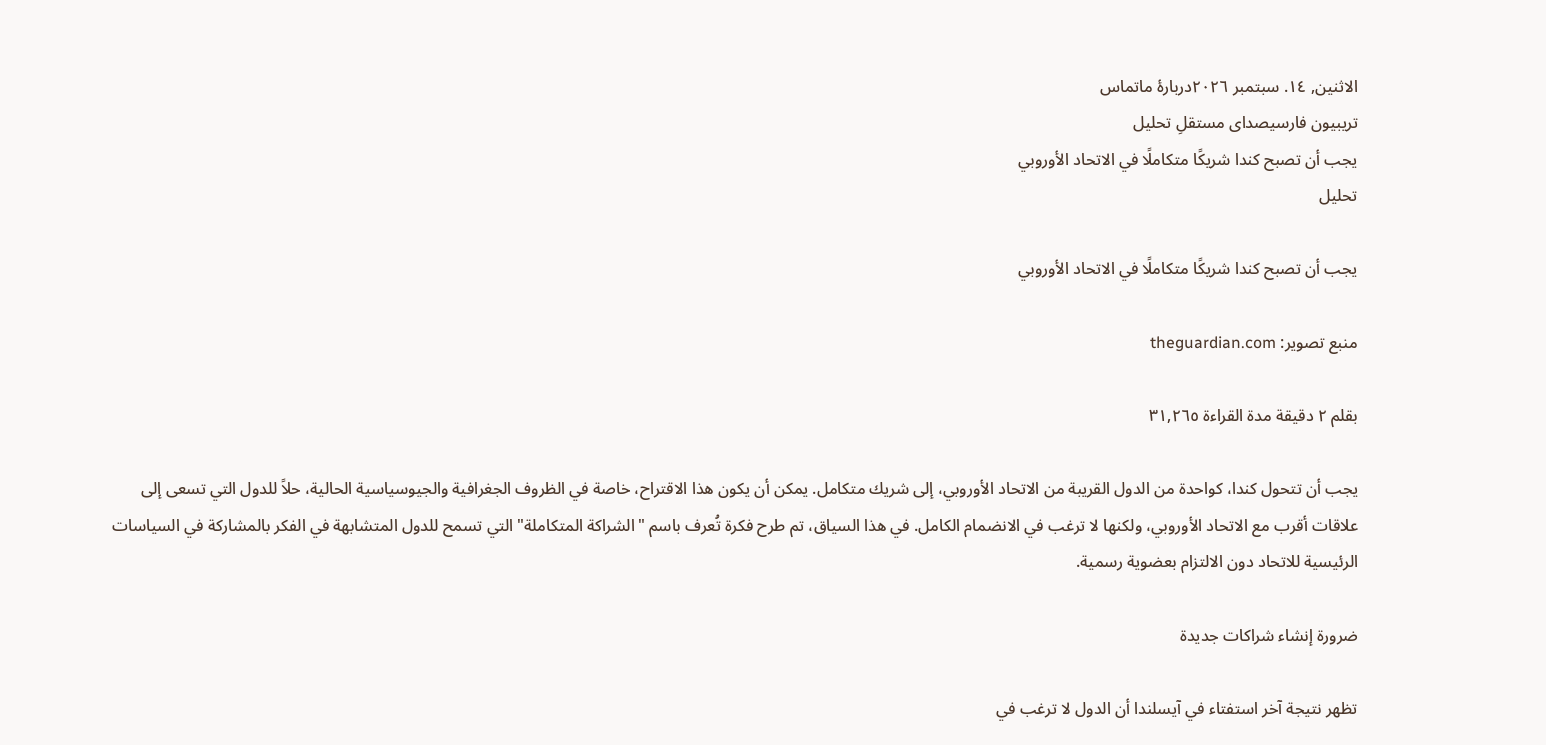الاثنين, ١٤. سبتمبر ٢٠٢٦دربارهٔ ماتماس
تريبيون فارسيصدای مستقلِ تحلیل
يجب أن تصبح كندا شريكًا متكاملًا في الاتحاد الأوروبي
تحليل

يجب أن تصبح كندا شريكًا متكاملًا في الاتحاد الأوروبي

منبع تصویر: theguardian.com

بقلم ٢ دقيقة مدة القراءة ٣١,٢٦٥

يجب أن تتحول كندا، كواحدة من الدول القريبة من الاتحاد الأوروبي، إلى شريك متكامل. يمكن أن يكون هذا الاقتراح، خاصة في الظروف الجغرافية والجيوسياسية الحالية، حلاً للدول التي تسعى إلى علاقات أقرب مع الاتحاد الأوروبي، ولكنها لا ترغب في الانضمام الكامل. في هذا السياق، تم طرح فكرة تُعرف باسم "الشراكة المتكاملة" التي تسمح للدول المتشابهة في الفكر بالمشاركة في السياسات الرئيسية للاتحاد دون الالتزام بعضوية رسمية.

ضرورة إنشاء شراكات جديدة

تظهر نتيجة آخر استفتاء في آيسلندا أن الدول لا ترغب في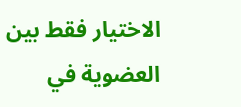الاختيار فقط بين العضوية في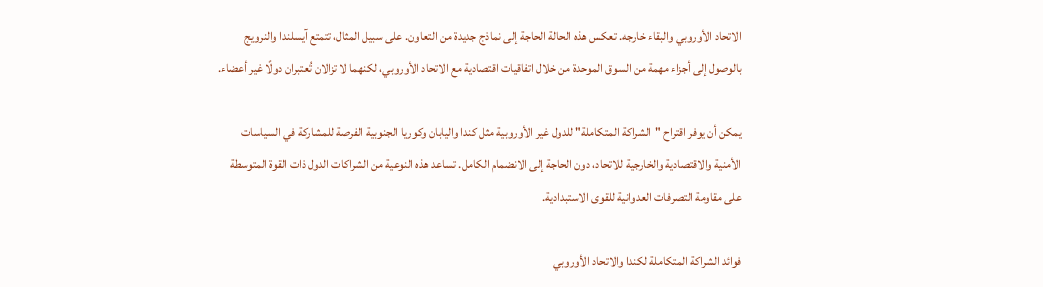الاتحاد الأوروبي والبقاء خارجه. تعكس هذه الحالة الحاجة إلى نماذج جديدة من التعاون. على سبيل المثال، تتمتع آيسلندا والنرويج بالوصول إلى أجزاء مهمة من السوق الموحدة من خلال اتفاقيات اقتصادية مع الاتحاد الأوروبي، لكنهما لا تزالان تُعتبران دولًا غير أعضاء.

يمكن أن يوفر اقتراح "الشراكة المتكاملة" للدول غير الأوروبية مثل كندا واليابان وكوريا الجنوبية الفرصة للمشاركة في السياسات الأمنية والاقتصادية والخارجية للاتحاد، دون الحاجة إلى الانضمام الكامل. تساعد هذه النوعية من الشراكات الدول ذات القوة المتوسطة على مقاومة التصرفات العدوانية للقوى الاستبدادية.

فوائد الشراكة المتكاملة لكندا والاتحاد الأوروبي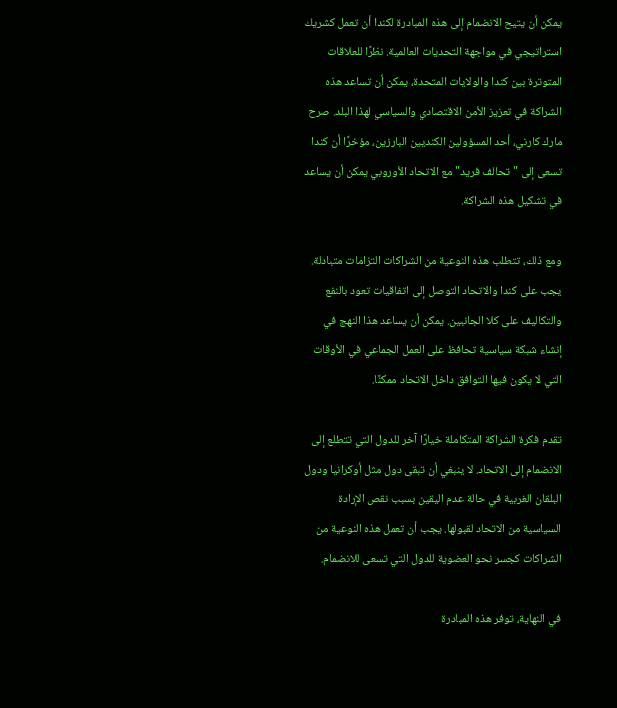يمكن أن يتيح الانضمام إلى هذه المبادرة لكندا أن تعمل كشريك استراتيجي في مواجهة التحديات العالمية. نظرًا للعلاقات المتوترة بين كندا والولايات المتحدة، يمكن أن تساعد هذه الشراكة في تعزيز الأمن الاقتصادي والسياسي لهذا البلد. صرح مارك كارني، أحد المسؤولين الكنديين البارزين، مؤخرًا أن كندا تسعى إلى "تحالف فريد" مع الاتحاد الأوروبي يمكن أن يساعد في تشكيل هذه الشراكة.

ومع ذلك، تتطلب هذه النوعية من الشراكات التزامات متبادلة. يجب على كندا والاتحاد التوصل إلى اتفاقيات تعود بالنفع والتكاليف على كلا الجانبين. يمكن أن يساعد هذا النهج في إنشاء شبكة سياسية تحافظ على العمل الجماعي في الأوقات التي لا يكون فيها التوافق داخل الاتحاد ممكنًا.

تقدم فكرة الشراكة المتكاملة خيارًا آخر للدول التي تتطلع إلى الانضمام إلى الاتحاد. لا ينبغي أن تبقى دول مثل أوكرانيا ودول البلقان الغربية في حالة عدم اليقين بسبب نقص الإرادة السياسية من الاتحاد لقبولها. يجب أن تعمل هذه النوعية من الشراكات كجسر نحو العضوية للدول التي تسعى للانضمام.

في النهاية، توفر هذه المبادرة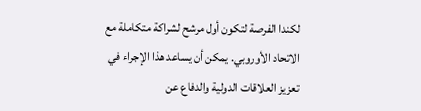لكندا الفرصة لتكون أول مرشح لشراكة متكاملة مع الاتحاد الأوروبي. يمكن أن يساعد هذا الإجراء في تعزيز العلاقات الدولية والدفاع عن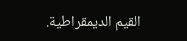القيم الديمقراطية.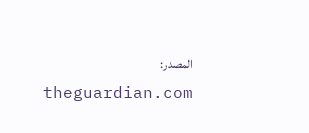المصدر: theguardian.com